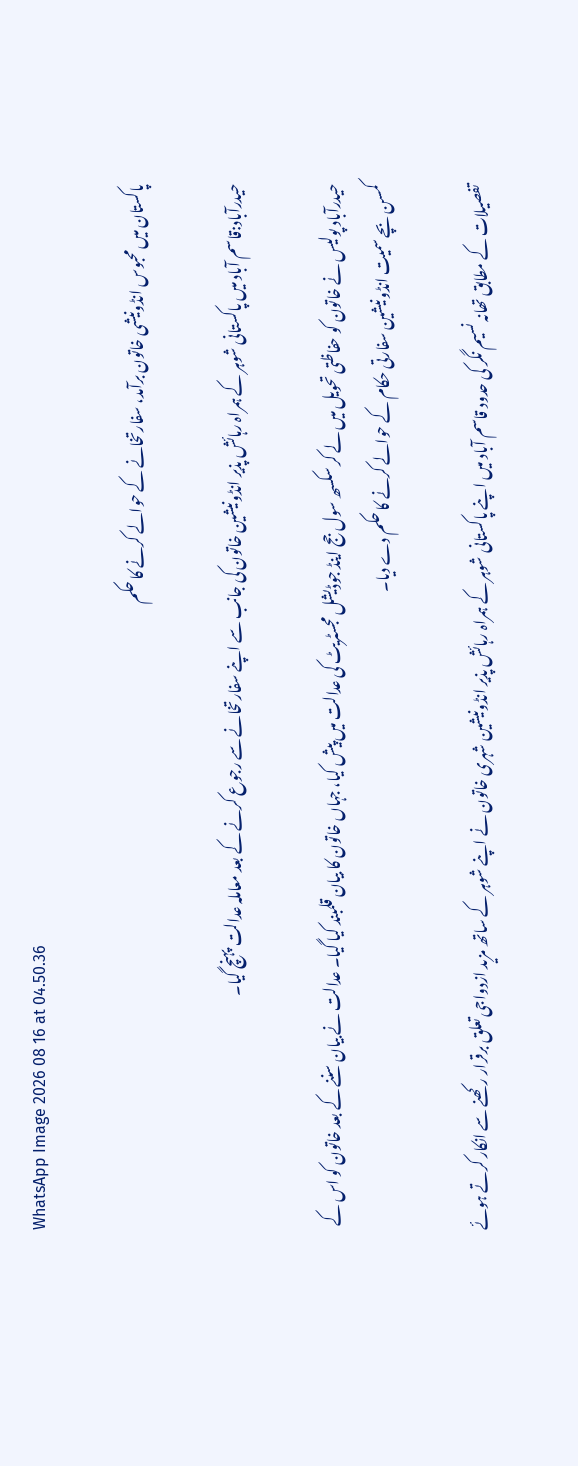WhatsApp Image 2026 08 16 at 04.50.36

پاکستان میں محبوس انڈونیشی خاتون برآمد، سفارتخانے کے حوالے کرنے کا حکم

حیدرآباد:قاسم آباد میں پاکستانی شوہر کے ہمراہ رہائش پذیر انڈونیشین خاتون کی جانب سے اپنے سفارتخانے سے رجوع کرنے کے بعد معاملہ عدالت پہنچ گیا۔

حیدرآباد پولیس نے خاتون کو حفاظتی تحویل میں لے کر سکسھ سول جج اینڈ جوڈیشل مجسٹریٹ کی عدالت میں پیش کیا، جہاں خاتون کا بیان قلمبند کیا گیا۔ عدالت نے بیان سننے کے بعد خاتون کو اس کے کمسن بچے سمیت انڈونیشین سفارتی حکام کے حوالے کرنے کا حکم دے دیا۔

تفصیلات کے مطابق تھانہ نسیم نگر کی حدود قاسم آباد میں اپنے پاکستانی شوہر کے ہمراہ رہائش پذیر انڈونیشین شہری خاتون نے اپنے شوہر کے ساتھ مزید ازدواجی تعلق برقرار رکھنے سے انکار کرتے ہوئے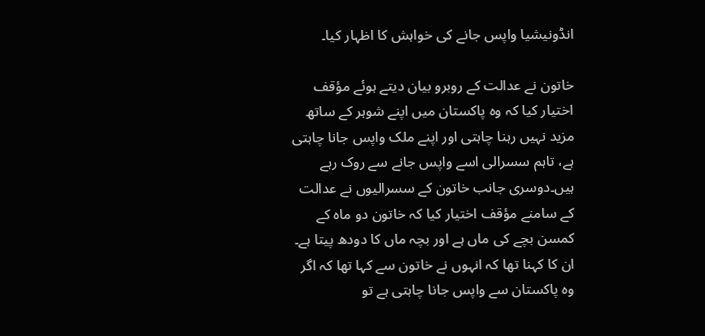انڈونیشیا واپس جانے کی خواہش کا اظہار کیا۔

خاتون نے عدالت کے روبرو بیان دیتے ہوئے مؤقف اختیار کیا کہ وہ پاکستان میں اپنے شوہر کے ساتھ مزید نہیں رہنا چاہتی اور اپنے ملک واپس جانا چاہتی ہے، تاہم سسرالی اسے واپس جانے سے روک رہے ہیں۔دوسری جانب خاتون کے سسرالیوں نے عدالت کے سامنے مؤقف اختیار کیا کہ خاتون دو ماہ کے کمسن بچے کی ماں ہے اور بچہ ماں کا دودھ پیتا ہے۔ ان کا کہنا تھا کہ انہوں نے خاتون سے کہا تھا کہ اگر وہ پاکستان سے واپس جانا چاہتی ہے تو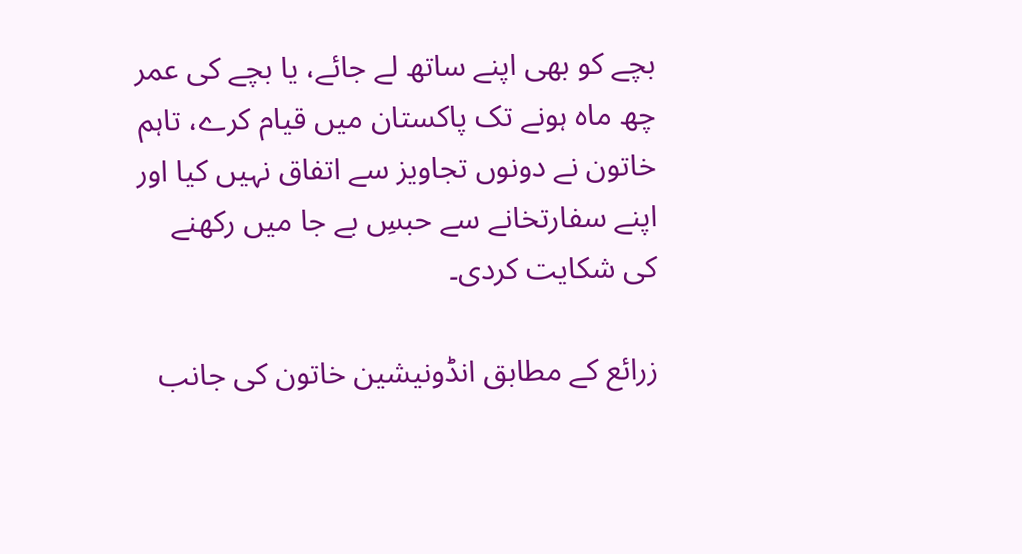بچے کو بھی اپنے ساتھ لے جائے، یا بچے کی عمر چھ ماہ ہونے تک پاکستان میں قیام کرے، تاہم خاتون نے دونوں تجاویز سے اتفاق نہیں کیا اور اپنے سفارتخانے سے حبسِ بے جا میں رکھنے کی شکایت کردی۔

زرائع کے مطابق انڈونیشین خاتون کی جانب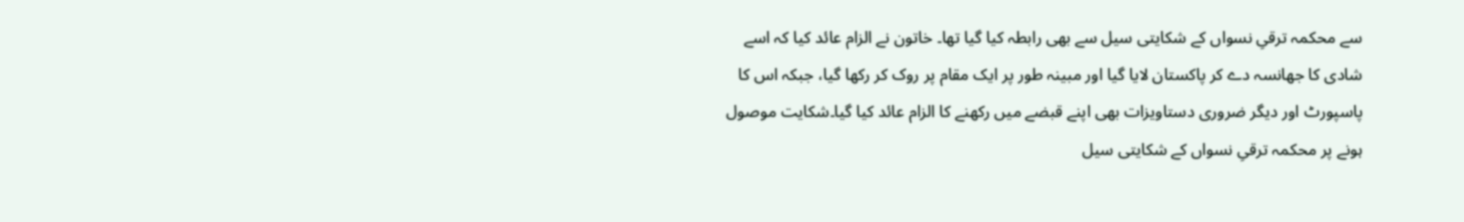سے محکمہ ترقیِ نسواں کے شکایتی سیل سے بھی رابطہ کیا گیا تھا۔ خاتون نے الزام عائد کیا کہ اسے شادی کا جھانسہ دے کر پاکستان لایا گیا اور مبینہ طور پر ایک مقام پر روک کر رکھا گیا، جبکہ اس کا پاسپورٹ اور دیگر ضروری دستاویزات بھی اپنے قبضے میں رکھنے کا الزام عائد کیا گیا۔شکایت موصول ہونے پر محکمہ ترقیِ نسواں کے شکایتی سیل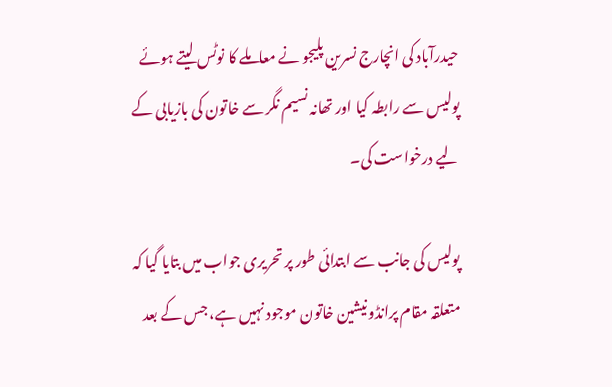حیدرآباد کی انچارج نسرین پلیجو نے معاملے کا نوٹس لیتے ہوئے پولیس سے رابطہ کیا اور تھانہ نسیم نگر سے خاتون کی بازیابی کے لیے درخواست کی۔

پولیس کی جانب سے ابتدائی طور پر تحریری جواب میں بتایا گیا کہ متعلقہ مقام پرانڈونیشین خاتون موجود نہیں ہے، جس کے بعد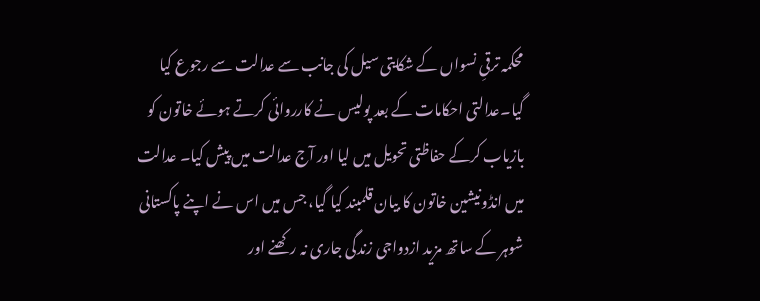محکمہ ترقیِ نسواں کے شکایتی سیل کی جانب سے عدالت سے رجوع کیا گیا۔عدالتی احکامات کے بعد پولیس نے کارروائی کرتے ہوئے خاتون کو بازیاب کرکے حفاظتی تحویل میں لیا اور آج عدالت میں پیش کیا۔ عدالت میں انڈونیشین خاتون کا بیان قلمبند کیا گیا، جس میں اس نے اپنے پاکستانی شوہر کے ساتھ مزید ازدواجی زندگی جاری نہ رکھنے اور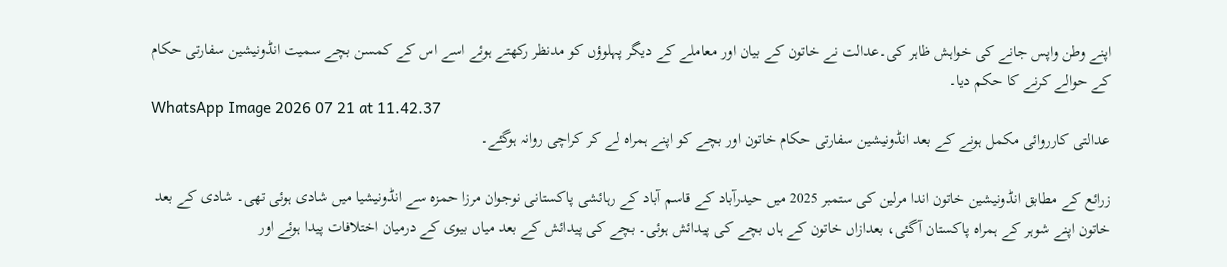اپنے وطن واپس جانے کی خواہش ظاہر کی۔عدالت نے خاتون کے بیان اور معاملے کے دیگر پہلوؤں کو مدنظر رکھتے ہوئے اسے اس کے کمسن بچے سمیت انڈونیشین سفارتی حکام کے حوالے کرنے کا حکم دیا۔
WhatsApp Image 2026 07 21 at 11.42.37
عدالتی کارروائی مکمل ہونے کے بعد انڈونیشین سفارتی حکام خاتون اور بچے کو اپنے ہمراہ لے کر کراچی روانہ ہوگئے۔

زرائع کے مطابق انڈونیشین خاتون اندا مرلین کی ستمبر 2025 میں حیدرآباد کے قاسم آباد کے رہائشی پاکستانی نوجوان مرزا حمزہ سے انڈونیشیا میں شادی ہوئی تھی۔ شادی کے بعد خاتون اپنے شوہر کے ہمراہ پاکستان آگئی، بعدازاں خاتون کے ہاں بچے کی پیدائش ہوئی۔ بچے کی پیدائش کے بعد میاں بیوی کے درمیان اختلافات پیدا ہوئے اور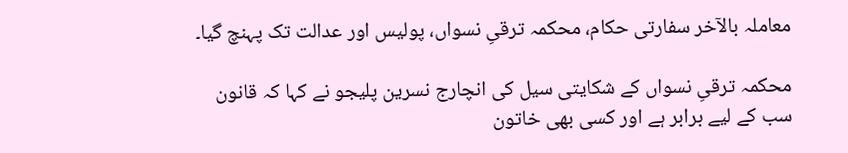معاملہ بالآخر سفارتی حکام، محکمہ ترقیِ نسواں، پولیس اور عدالت تک پہنچ گیا۔

محکمہ ترقیِ نسواں کے شکایتی سیل کی انچارج نسرین پلیجو نے کہا کہ قانون سب کے لیے برابر ہے اور کسی بھی خاتون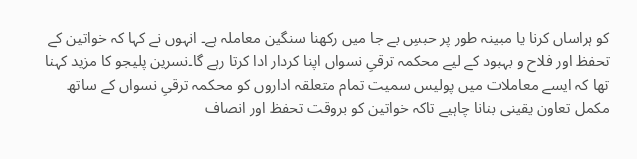کو ہراساں کرنا یا مبینہ طور پر حبسِ بے جا میں رکھنا سنگین معاملہ ہے۔ انہوں نے کہا کہ خواتین کے تحفظ اور فلاح و بہبود کے لیے محکمہ ترقیِ نسواں اپنا کردار ادا کرتا رہے گا۔نسرین پلیجو کا مزید کہنا تھا کہ ایسے معاملات میں پولیس سمیت تمام متعلقہ اداروں کو محکمہ ترقیِ نسواں کے ساتھ مکمل تعاون یقینی بنانا چاہیے تاکہ خواتین کو بروقت تحفظ اور انصاف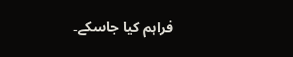فراہم کیا جاسکے۔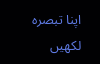اپنا تبصرہ لکھیں